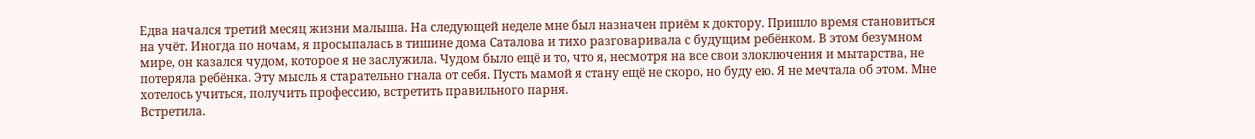Едва начался третий месяц жизни малыша. На следующей неделе мне был назначен приём к доктору. Пришло время становиться на учёт. Иногда по ночам, я просыпалась в тишине дома Саталова и тихо разговаривала с будущим ребёнком. В этом безумном мире, он казался чудом, которое я не заслужила. Чудом было ещё и то, что я, несмотря на все свои злоключения и мытарства, не потеряла ребёнка. Эту мысль я старательно гнала от себя. Пусть мамой я стану ещё не скоро, но буду ею. Я не мечтала об этом. Мне хотелось учиться, получить профессию, встретить правильного парня.
Встретила.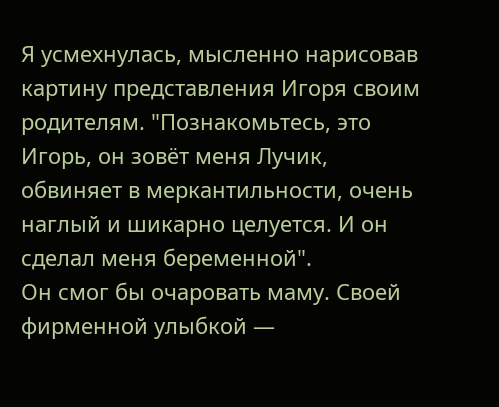Я усмехнулась, мысленно нарисовав картину представления Игоря своим родителям. "Познакомьтесь, это Игорь, он зовёт меня Лучик, обвиняет в меркантильности, очень наглый и шикарно целуется. И он сделал меня беременной".
Он смог бы очаровать маму. Своей фирменной улыбкой —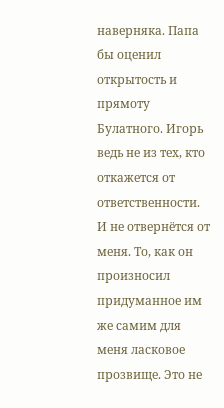наверняка. Папа бы оценил открытость и прямоту Булатного. Игорь ведь не из тех, кто откажется от ответственности. И не отвернётся от меня. То, как он произносил придуманное им же самим для меня ласковое прозвище. Это не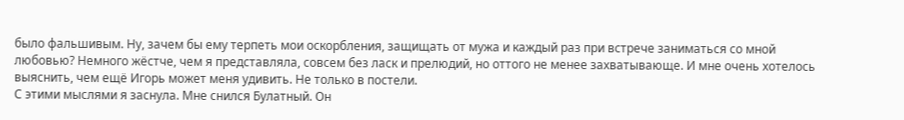было фальшивым. Ну, зачем бы ему терпеть мои оскорбления, защищать от мужа и каждый раз при встрече заниматься со мной любовью? Немного жёстче, чем я представляла, совсем без ласк и прелюдий, но оттого не менее захватывающе. И мне очень хотелось выяснить, чем ещё Игорь может меня удивить. Не только в постели.
С этими мыслями я заснула. Мне снился Булатный. Он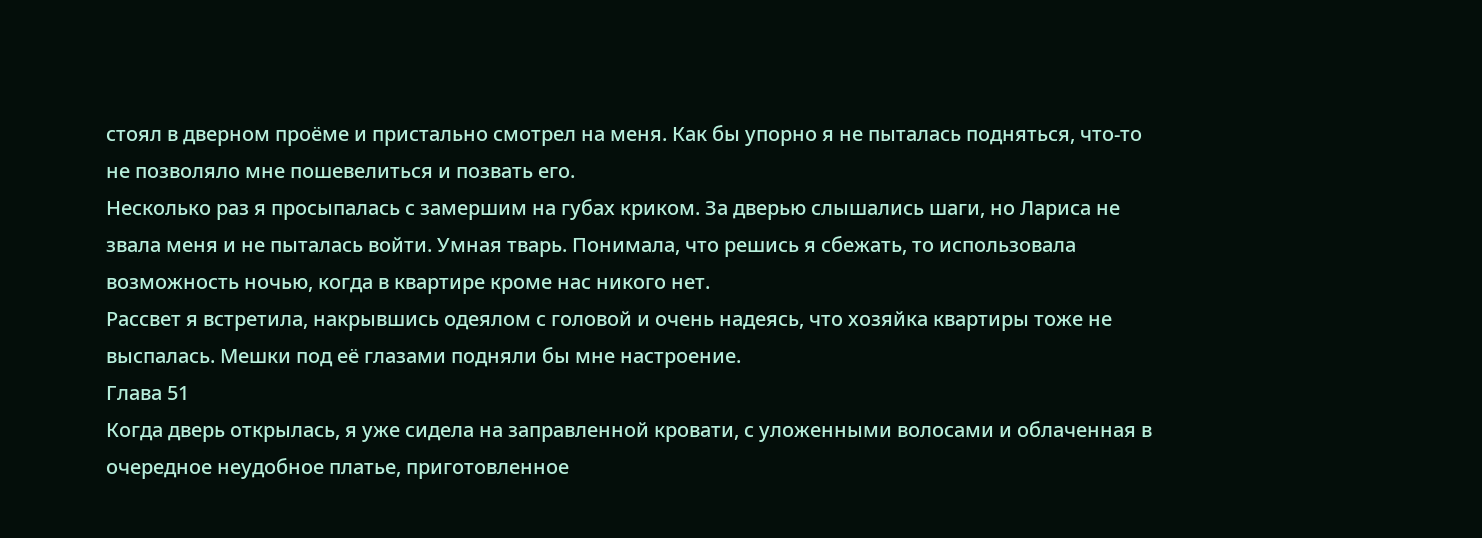стоял в дверном проёме и пристально смотрел на меня. Как бы упорно я не пыталась подняться, что-то не позволяло мне пошевелиться и позвать его.
Несколько раз я просыпалась с замершим на губах криком. За дверью слышались шаги, но Лариса не звала меня и не пыталась войти. Умная тварь. Понимала, что решись я сбежать, то использовала возможность ночью, когда в квартире кроме нас никого нет.
Рассвет я встретила, накрывшись одеялом с головой и очень надеясь, что хозяйка квартиры тоже не выспалась. Мешки под её глазами подняли бы мне настроение.
Глава 51
Когда дверь открылась, я уже сидела на заправленной кровати, с уложенными волосами и облаченная в очередное неудобное платье, приготовленное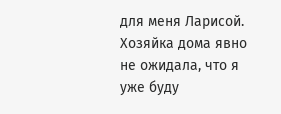для меня Ларисой. Хозяйка дома явно не ожидала, что я уже буду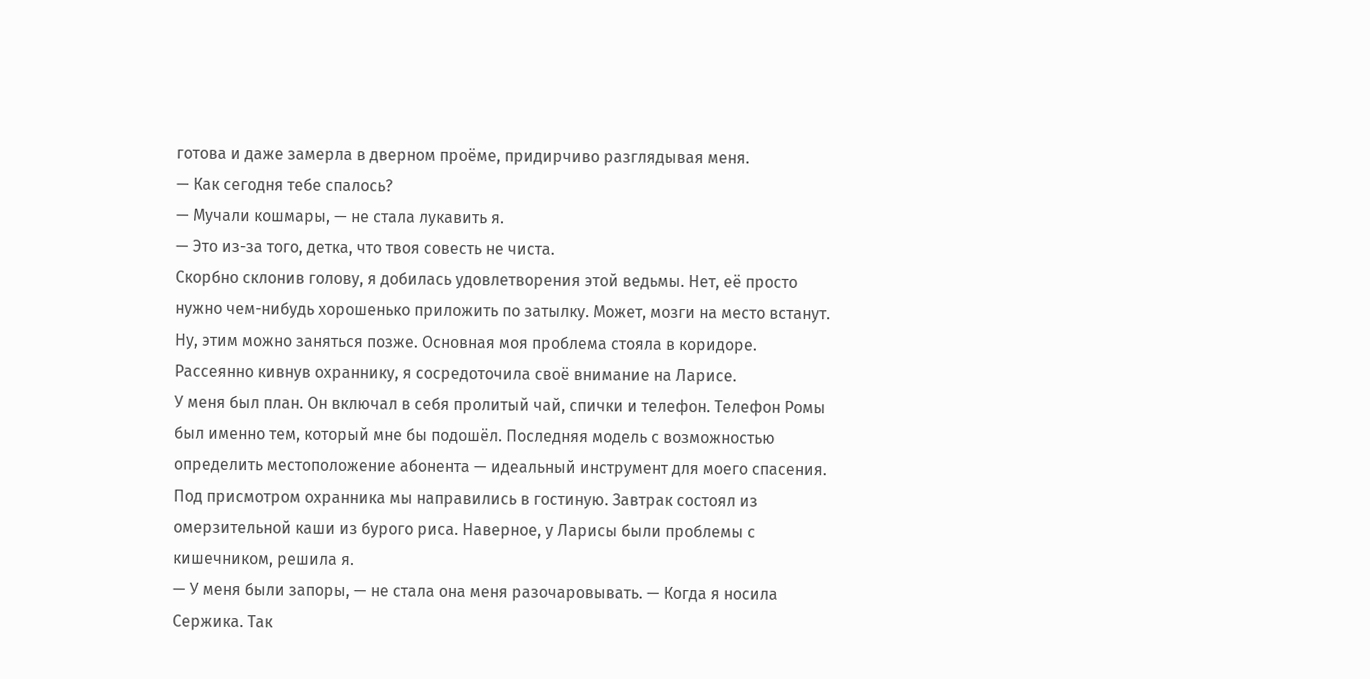готова и даже замерла в дверном проёме, придирчиво разглядывая меня.
— Как сегодня тебе спалось?
— Мучали кошмары, — не стала лукавить я.
— Это из-за того, детка, что твоя совесть не чиста.
Скорбно склонив голову, я добилась удовлетворения этой ведьмы. Нет, её просто нужно чем-нибудь хорошенько приложить по затылку. Может, мозги на место встанут. Ну, этим можно заняться позже. Основная моя проблема стояла в коридоре. Рассеянно кивнув охраннику, я сосредоточила своё внимание на Ларисе.
У меня был план. Он включал в себя пролитый чай, спички и телефон. Телефон Ромы был именно тем, который мне бы подошёл. Последняя модель с возможностью определить местоположение абонента — идеальный инструмент для моего спасения.
Под присмотром охранника мы направились в гостиную. Завтрак состоял из омерзительной каши из бурого риса. Наверное, у Ларисы были проблемы с кишечником, решила я.
— У меня были запоры, — не стала она меня разочаровывать. — Когда я носила Сержика. Так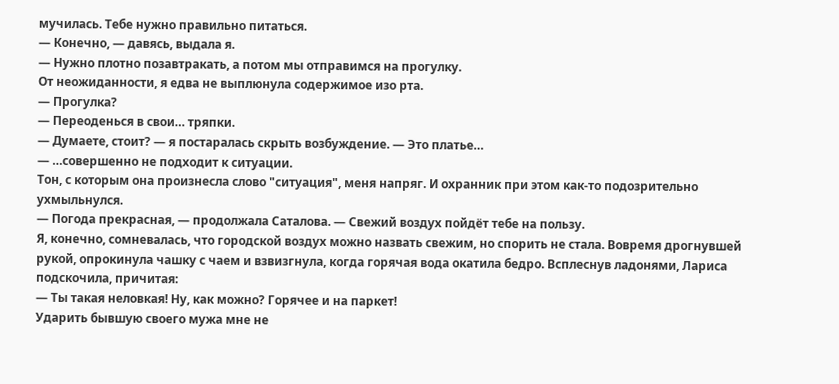мучилась. Тебе нужно правильно питаться.
— Конечно, — давясь, выдала я.
— Нужно плотно позавтракать, а потом мы отправимся на прогулку.
От неожиданности, я едва не выплюнула содержимое изо рта.
— Прогулка?
— Переоденься в свои… тряпки.
— Думаете, стоит? — я постаралась скрыть возбуждение. — Это платье…
— …совершенно не подходит к ситуации.
Тон, с которым она произнесла слово "ситуация", меня напряг. И охранник при этом как-то подозрительно ухмыльнулся.
— Погода прекрасная, — продолжала Саталова. — Свежий воздух пойдёт тебе на пользу.
Я, конечно, сомневалась, что городской воздух можно назвать свежим, но спорить не стала. Вовремя дрогнувшей рукой, опрокинула чашку с чаем и взвизгнула, когда горячая вода окатила бедро. Всплеснув ладонями, Лариса подскочила, причитая:
— Ты такая неловкая! Ну, как можно? Горячее и на паркет!
Ударить бывшую своего мужа мне не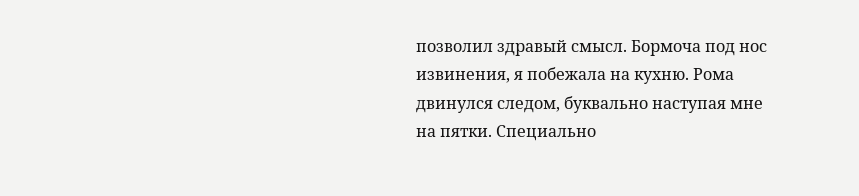позволил здравый смысл. Бормоча под нос извинения, я побежала на кухню. Рома двинулся следом, буквально наступая мне на пятки. Специально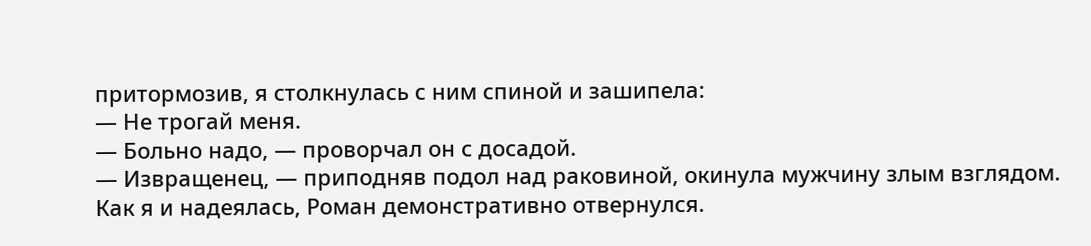притормозив, я столкнулась с ним спиной и зашипела:
— Не трогай меня.
— Больно надо, — проворчал он с досадой.
— Извращенец, — приподняв подол над раковиной, окинула мужчину злым взглядом.
Как я и надеялась, Роман демонстративно отвернулся.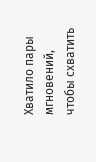Хватило пары мгновений, чтобы схватить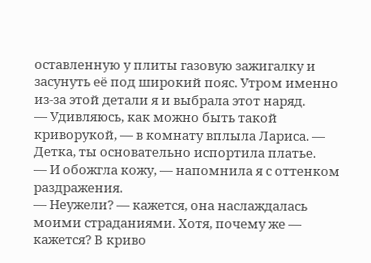оставленную у плиты газовую зажигалку и засунуть её под широкий пояс. Утром именно из-за этой детали я и выбрала этот наряд.
— Удивляюсь, как можно быть такой криворукой, — в комнату вплыла Лариса. — Детка, ты основательно испортила платье.
— И обожгла кожу, — напомнила я с оттенком раздражения.
— Неужели? — кажется, она наслаждалась моими страданиями. Хотя, почему же — кажется? В криво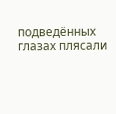подведённых глазах плясали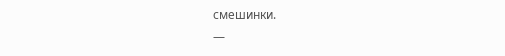смешинки.
—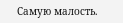Самую малость.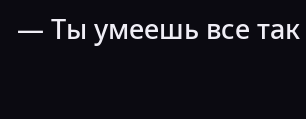— Ты умеешь все так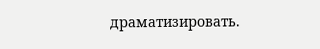драматизировать.